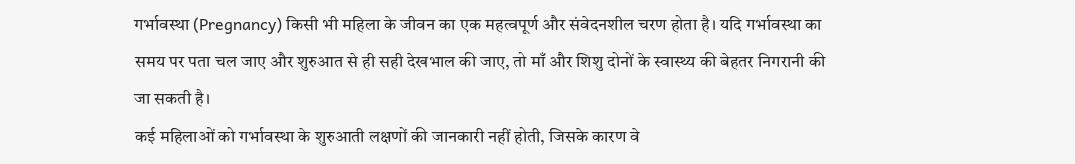गर्भावस्था (Pregnancy) किसी भी महिला के जीवन का एक महत्वपूर्ण और संवेदनशील चरण होता है। यदि गर्भावस्था का समय पर पता चल जाए और शुरुआत से ही सही देखभाल की जाए, तो माँ और शिशु दोनों के स्वास्थ्य की बेहतर निगरानी की जा सकती है।
कई महिलाओं को गर्भावस्था के शुरुआती लक्षणों की जानकारी नहीं होती, जिसके कारण वे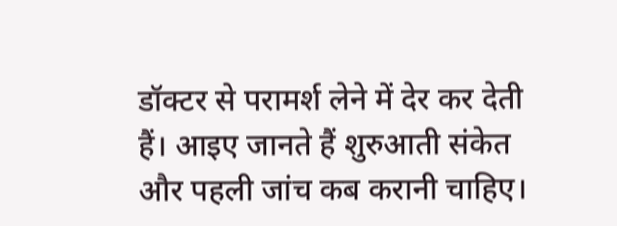डॉक्टर से परामर्श लेने में देर कर देती हैं। आइए जानते हैं शुरुआती संकेत और पहली जांच कब करानी चाहिए।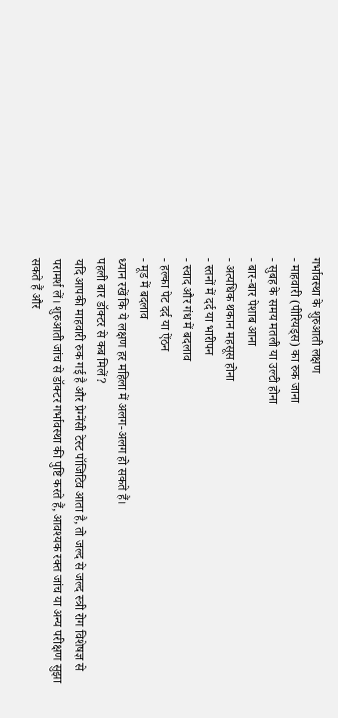गर्भावस्था के शुरुआती लक्षण
- माहवारी (पीरियड्स) का रुक जाना
- सुबह के समय मतली या उल्टी होना
- बार-बार पेशाब आना
- अत्यधिक थकान महसूस होना
- स्तनों में दर्द या भारीपन
- स्वाद और गंध में बदलाव
- हल्का पेट दर्द या ऐंठन
- मूड में बदलाव
ध्यान रखें कि ये लक्षण हर महिला में अलग-अलग हो सकते हैं।
पहली बार डॉक्टर से कब मिलें?
यदि आपकी माहवारी रुक गई है और प्रेग्नेंसी टेस्ट पॉजिटिव आता है, तो जल्द से जल्द स्त्री रोग विशेषज्ञ से परामर्श लें। शुरुआती जांच से डॉक्टर गर्भावस्था की पुष्टि करते हैं, आवश्यक रक्त जांच या अन्य परीक्षण सुझा सकते हैं और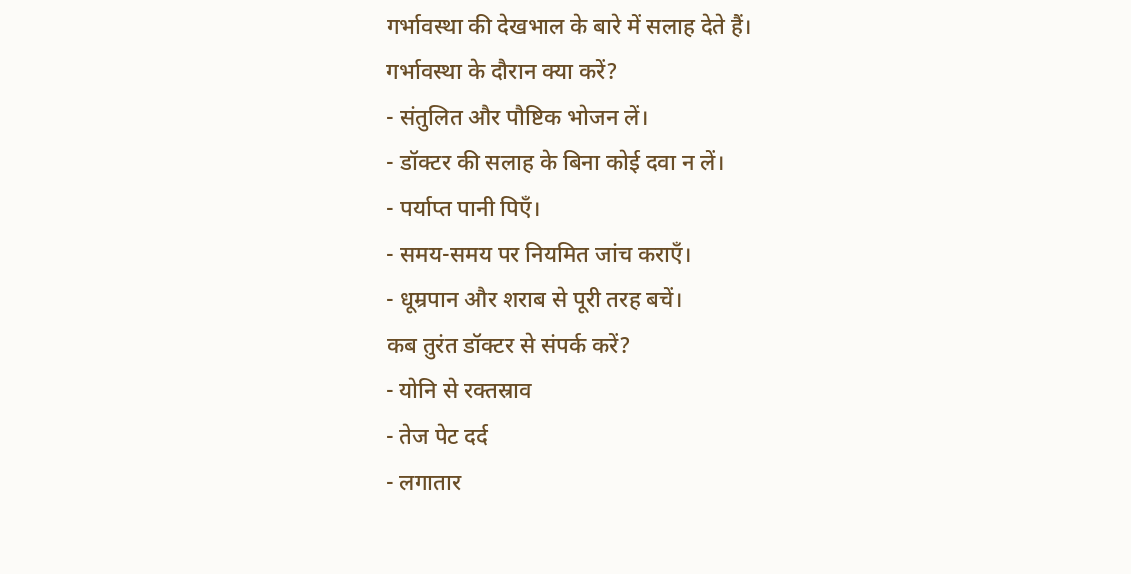गर्भावस्था की देखभाल के बारे में सलाह देते हैं।
गर्भावस्था के दौरान क्या करें?
- संतुलित और पौष्टिक भोजन लें।
- डॉक्टर की सलाह के बिना कोई दवा न लें।
- पर्याप्त पानी पिएँ।
- समय-समय पर नियमित जांच कराएँ।
- धूम्रपान और शराब से पूरी तरह बचें।
कब तुरंत डॉक्टर से संपर्क करें?
- योनि से रक्तस्राव
- तेज पेट दर्द
- लगातार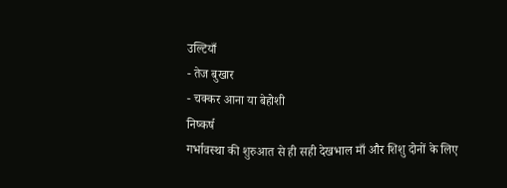उल्टियाँ
- तेज बुखार
- चक्कर आना या बेहोशी
निष्कर्ष
गर्भावस्था की शुरुआत से ही सही देखभाल माँ और शिशु दोनों के लिए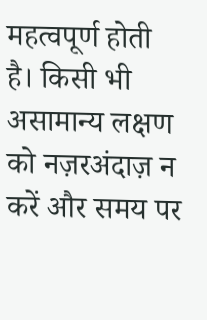महत्वपूर्ण होती है। किसी भी असामान्य लक्षण को नज़रअंदाज़ न करें और समय पर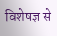विशेषज्ञ से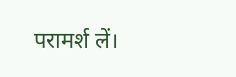परामर्श लें।